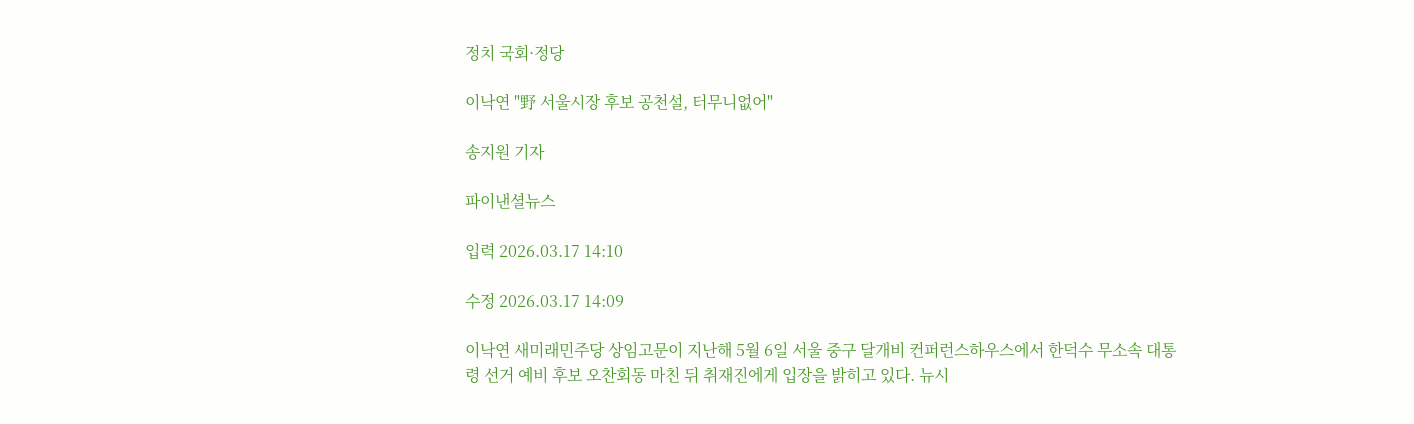정치 국회·정당

이낙연 "野 서울시장 후보 공천설, 터무니없어"

송지원 기자

파이낸셜뉴스

입력 2026.03.17 14:10

수정 2026.03.17 14:09

이낙연 새미래민주당 상임고문이 지난해 5월 6일 서울 중구 달개비 컨퍼런스하우스에서 한덕수 무소속 대통령 선거 예비 후보 오찬회동 마친 뒤 취재진에게 입장을 밝히고 있다. 뉴시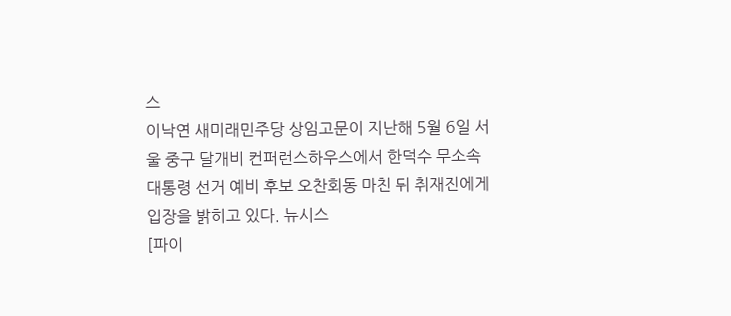스
이낙연 새미래민주당 상임고문이 지난해 5월 6일 서울 중구 달개비 컨퍼런스하우스에서 한덕수 무소속 대통령 선거 예비 후보 오찬회동 마친 뒤 취재진에게 입장을 밝히고 있다. 뉴시스
[파이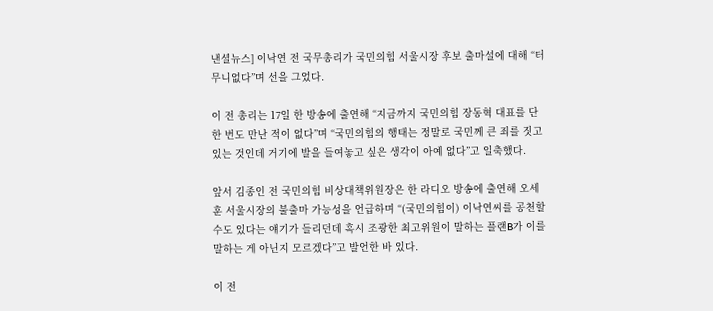낸셜뉴스] 이낙연 전 국무총리가 국민의힘 서울시장 후보 출마설에 대해 “터무니없다”며 선을 그었다.

이 전 총리는 17일 한 방송에 출연해 “지금까지 국민의힘 장동혁 대표를 단 한 번도 만난 적이 없다”며 “국민의힘의 행태는 정말로 국민께 큰 죄를 짓고 있는 것인데 거기에 발을 들여놓고 싶은 생각이 아예 없다”고 일축했다.

앞서 김종인 전 국민의힘 비상대책위원장은 한 라디오 방송에 출연해 오세훈 서울시장의 불출마 가능성을 언급하며 “(국민의힘이) 이낙연씨를 공천할 수도 있다는 얘기가 들리던데 혹시 조광한 최고위원이 말하는 플랜B가 이를 말하는 게 아닌지 모르겠다”고 발언한 바 있다.

이 전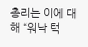총리는 이에 대해 “워낙 턱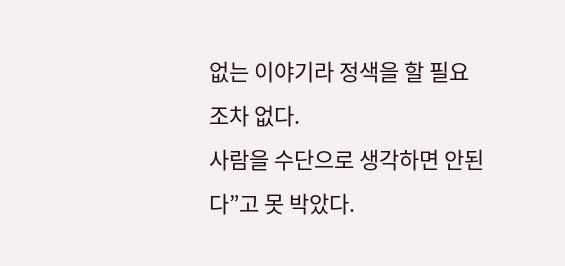없는 이야기라 정색을 할 필요조차 없다.
사람을 수단으로 생각하면 안된다”고 못 박았다.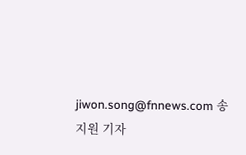jiwon.song@fnnews.com 송지원 기자